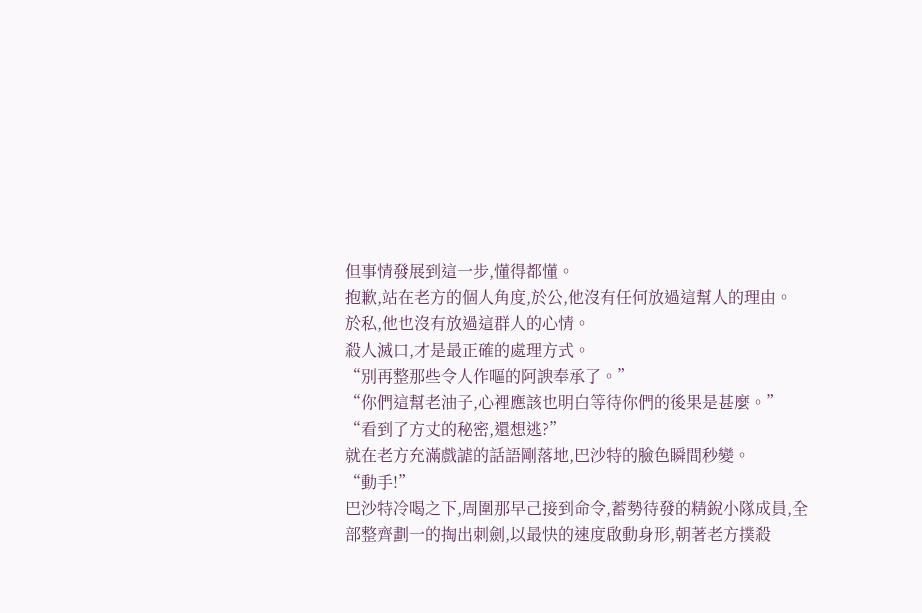但事情發展到這一步,懂得都懂。
抱歉,站在老方的個人角度,於公,他沒有任何放過這幫人的理由。
於私,他也沒有放過這群人的心情。
殺人滅口,才是最正確的處理方式。
“別再整那些令人作嘔的阿諛奉承了。”
“你們這幫老油子,心裡應該也明白等待你們的後果是甚麼。”
“看到了方丈的秘密,還想逃?”
就在老方充滿戲謔的話語剛落地,巴沙特的臉色瞬間秒變。
“動手!”
巴沙特冷喝之下,周圍那早己接到命令,蓄勢待發的精銳小隊成員,全部整齊劃一的掏出刺劍,以最快的速度啟動身形,朝著老方撲殺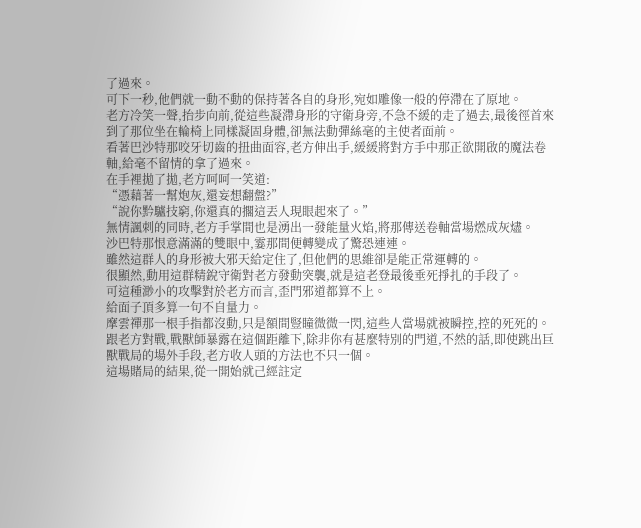了過來。
可下一秒,他們就一動不動的保持著各自的身形,宛如雕像一般的停滯在了原地。
老方冷笑一聲,抬步向前,從這些凝滯身形的守衛身旁,不急不緩的走了過去,最後徑首來到了那位坐在輪椅上同樣凝固身體,卻無法動彈絲毫的主使者面前。
看著巴沙特那咬牙切齒的扭曲面容,老方伸出手,緩緩將對方手中那正欲開啟的魔法卷軸,給毫不留情的拿了過來。
在手裡拋了拋,老方呵呵一笑道:
“憑藉著一幫炮灰,還妄想翻盤?”
“說你黔驢技窮,你還真的擱這丟人現眼起來了。”
無情諷刺的同時,老方手掌間也是湧出一發能量火焰,將那傳送卷軸當場燃成灰燼。
沙巴特那恨意滿滿的雙眼中,霎那間便轉變成了驚恐連連。
雖然這群人的身形被大邪天給定住了,但他們的思維卻是能正常運轉的。
很顯然,動用這群精銳守衛對老方發動突襲,就是這老登最後垂死掙扎的手段了。
可這種渺小的攻擊對於老方而言,歪門邪道都算不上。
給面子頂多算一句不自量力。
摩雲禪那一根手指都沒動,只是額間豎瞳微微一閃,這些人當場就被瞬控,控的死死的。
跟老方對戰,戰獸師暴露在這個距離下,除非你有甚麼特別的門道,不然的話,即使跳出巨獸戰局的場外手段,老方收人頭的方法也不只一個。
這場賭局的結果,從一開始就己經註定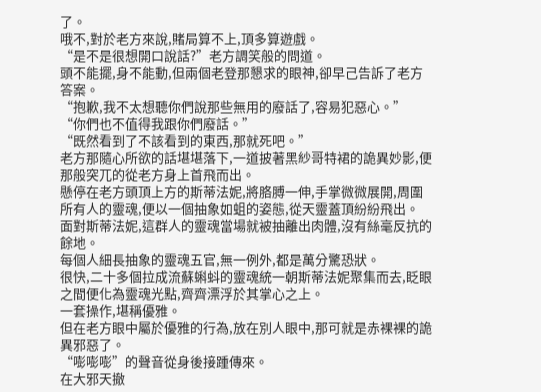了。
哦不,對於老方來說,賭局算不上,頂多算遊戲。
“是不是很想開口說話?”老方調笑般的問道。
頭不能擺,身不能動,但兩個老登那懇求的眼神,卻早己告訴了老方答案。
“抱歉,我不太想聽你們說那些無用的廢話了,容易犯惡心。”
“你們也不值得我跟你們廢話。”
“既然看到了不該看到的東西,那就死吧。”
老方那隨心所欲的話堪堪落下,一道披著黑紗哥特裙的詭異妙影,便那般突兀的從老方身上首飛而出。
懸停在老方頭頂上方的斯蒂法妮,將胳膊一伸,手掌微微展開,周圍所有人的靈魂,便以一個抽象如蛆的姿態,從天靈蓋頂紛紛飛出。
面對斯蒂法妮,這群人的靈魂當場就被抽離出肉體,沒有絲毫反抗的餘地。
每個人細長抽象的靈魂五官,無一例外,都是萬分驚恐狀。
很快,二十多個拉成流蘇蝌蚪的靈魂統一朝斯蒂法妮聚集而去,眨眼之間便化為靈魂光點,齊齊漂浮於其掌心之上。
一套操作,堪稱優雅。
但在老方眼中屬於優雅的行為,放在別人眼中,那可就是赤裸裸的詭異邪惡了。
“嘭嘭嘭”的聲音從身後接踵傳來。
在大邪天撤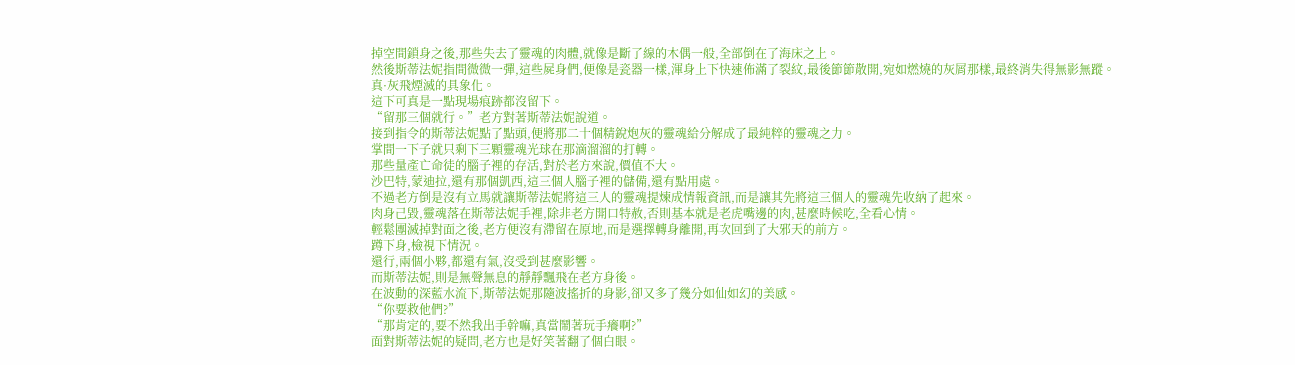掉空間鎖身之後,那些失去了靈魂的肉體,就像是斷了線的木偶一般,全部倒在了海床之上。
然後斯蒂法妮指間微微一彈,這些屍身們,便像是瓷器一樣,渾身上下快速佈滿了裂紋,最後節節散開,宛如燃燒的灰屑那樣,最終消失得無影無蹤。
真·灰飛煙滅的具象化。
這下可真是一點現場痕跡都沒留下。
“留那三個就行。”老方對著斯蒂法妮說道。
接到指令的斯蒂法妮點了點頭,便將那二十個精銳炮灰的靈魂給分解成了最純粹的靈魂之力。
掌間一下子就只剩下三顆靈魂光球在那滴溜溜的打轉。
那些量產亡命徒的腦子裡的存活,對於老方來說,價值不大。
沙巴特,蒙迪拉,還有那個凱西,這三個人腦子裡的儲備,還有點用處。
不過老方倒是沒有立馬就讓斯蒂法妮將這三人的靈魂提煉成情報資訊,而是讓其先將這三個人的靈魂先收納了起來。
肉身己毀,靈魂落在斯蒂法妮手裡,除非老方開口特赦,否則基本就是老虎嘴邊的肉,甚麼時候吃,全看心情。
輕鬆團滅掉對面之後,老方便沒有滯留在原地,而是選擇轉身離開,再次回到了大邪天的前方。
蹲下身,檢視下情況。
還行,兩個小夥,都還有氣,沒受到甚麼影響。
而斯蒂法妮,則是無聲無息的靜靜飄飛在老方身後。
在波動的深藍水流下,斯蒂法妮那隨波搖折的身影,卻又多了幾分如仙如幻的美感。
“你要救他們?”
“那肯定的,要不然我出手幹嘛,真當鬧著玩手癢啊?”
面對斯蒂法妮的疑問,老方也是好笑著翻了個白眼。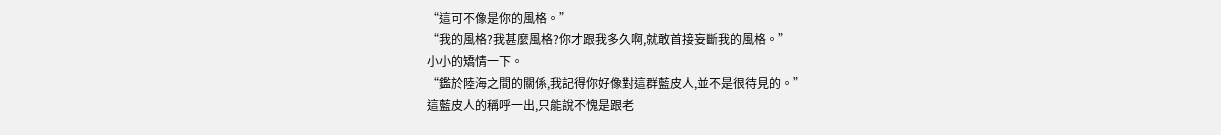“這可不像是你的風格。”
“我的風格?我甚麼風格?你才跟我多久啊,就敢首接妄斷我的風格。”
小小的矯情一下。
“鑑於陸海之間的關係,我記得你好像對這群藍皮人,並不是很待見的。”
這藍皮人的稱呼一出,只能說不愧是跟老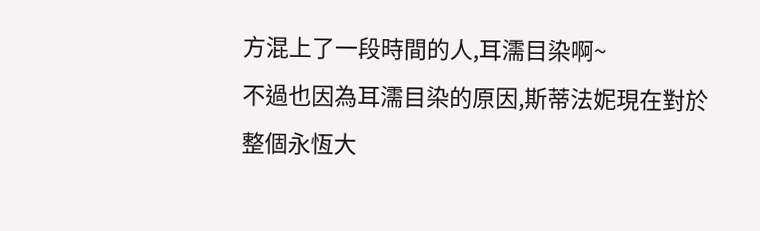方混上了一段時間的人,耳濡目染啊~
不過也因為耳濡目染的原因,斯蒂法妮現在對於整個永恆大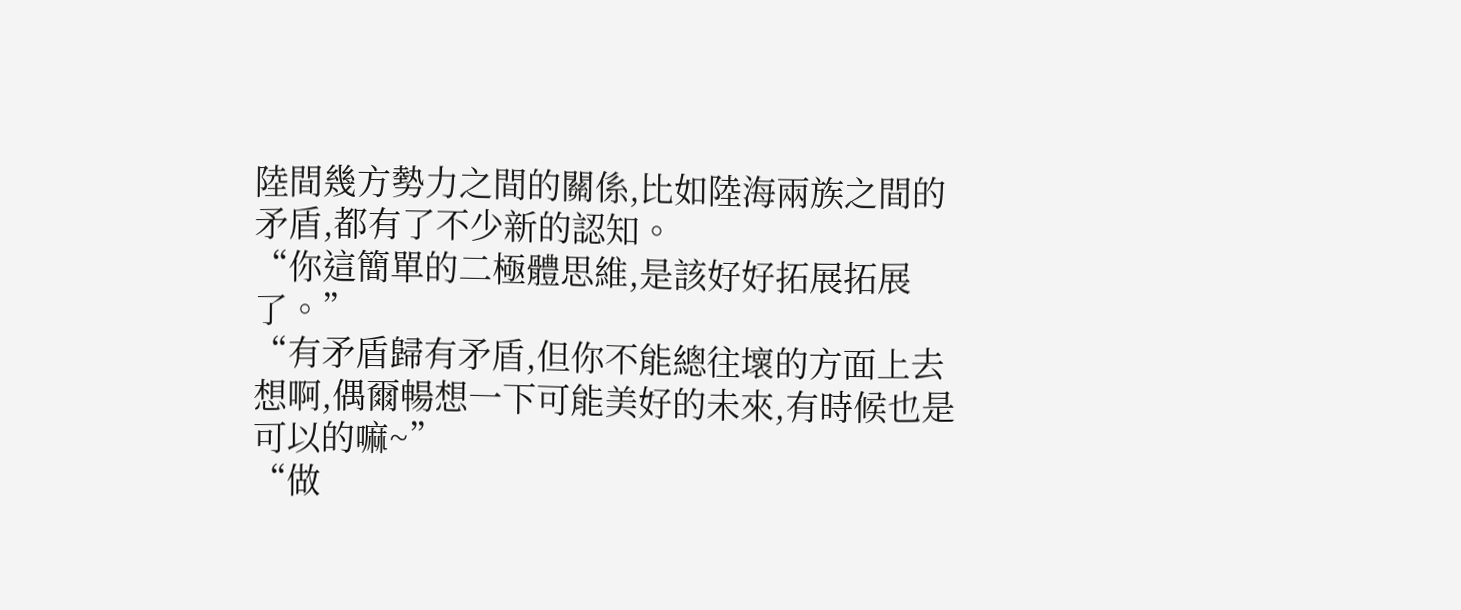陸間幾方勢力之間的關係,比如陸海兩族之間的矛盾,都有了不少新的認知。
“你這簡單的二極體思維,是該好好拓展拓展了。”
“有矛盾歸有矛盾,但你不能總往壞的方面上去想啊,偶爾暢想一下可能美好的未來,有時候也是可以的嘛~”
“做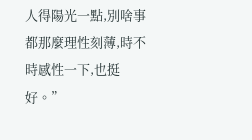人得陽光一點,別啥事都那麼理性刻薄,時不時感性一下,也挺好。”